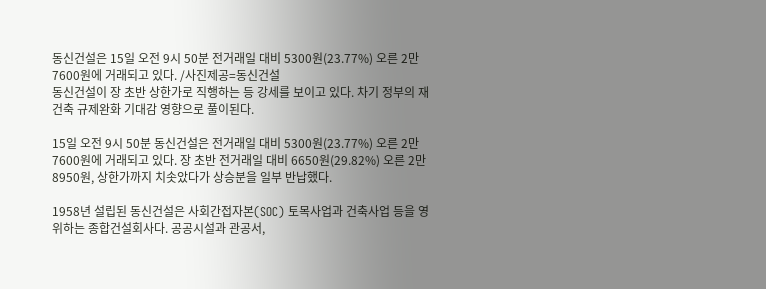동신건설은 15일 오전 9시 50분 전거래일 대비 5300원(23.77%) 오른 2만7600원에 거래되고 있다. /사진제공=동신건설
동신건설이 장 초반 상한가로 직행하는 등 강세를 보이고 있다. 차기 정부의 재건축 규제완화 기대감 영향으로 풀이된다.

15일 오전 9시 50분 동신건설은 전거래일 대비 5300원(23.77%) 오른 2만7600원에 거래되고 있다. 장 초반 전거래일 대비 6650원(29.82%) 오른 2만8950원, 상한가까지 치솟았다가 상승분을 일부 반납했다.

1958년 설립된 동신건설은 사회간접자본(SOC) 토목사업과 건축사업 등을 영위하는 종합건설회사다. 공공시설과 관공서,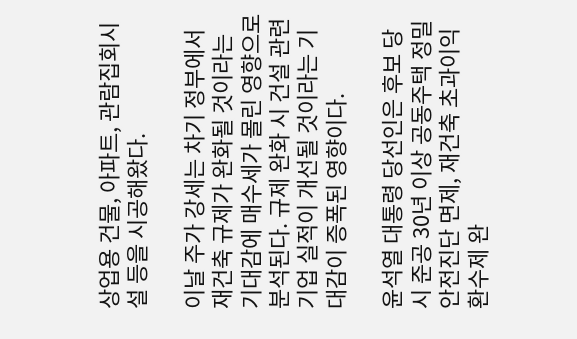상업용 건물, 아파트, 관람집회시설 등을 시공해왔다.

이날 주가 강세는 차기 정부에서 재건축 규제가 완화될 것이라는 기대감에 매수세가 몰린 영향으로 분석된다. 규제 완화 시 건설 관련 기업 실적이 개선될 것이라는 기대감이 증폭된 영향이다.

윤석열 대통령 당선인은 후보 당시 준공 30년 이상 공동주택 정밀안전진단 면제, 재건축 초과이익환수제 완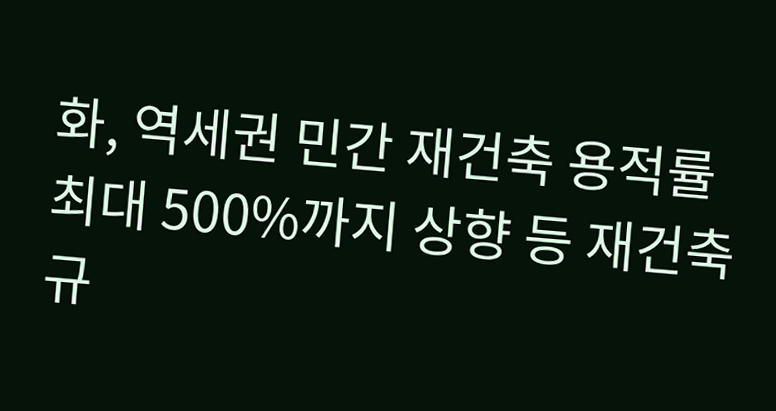화, 역세권 민간 재건축 용적률 최대 500%까지 상향 등 재건축 규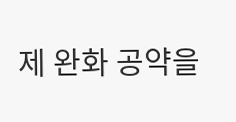제 완화 공약을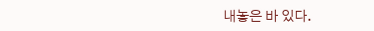내놓은 바 있다.